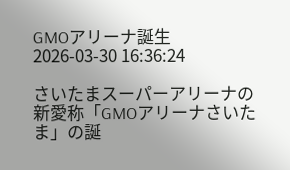GMOアリーナ誕生
2026-03-30 16:36:24

さいたまスーパーアリーナの新愛称「GMOアリーナさいたま」の誕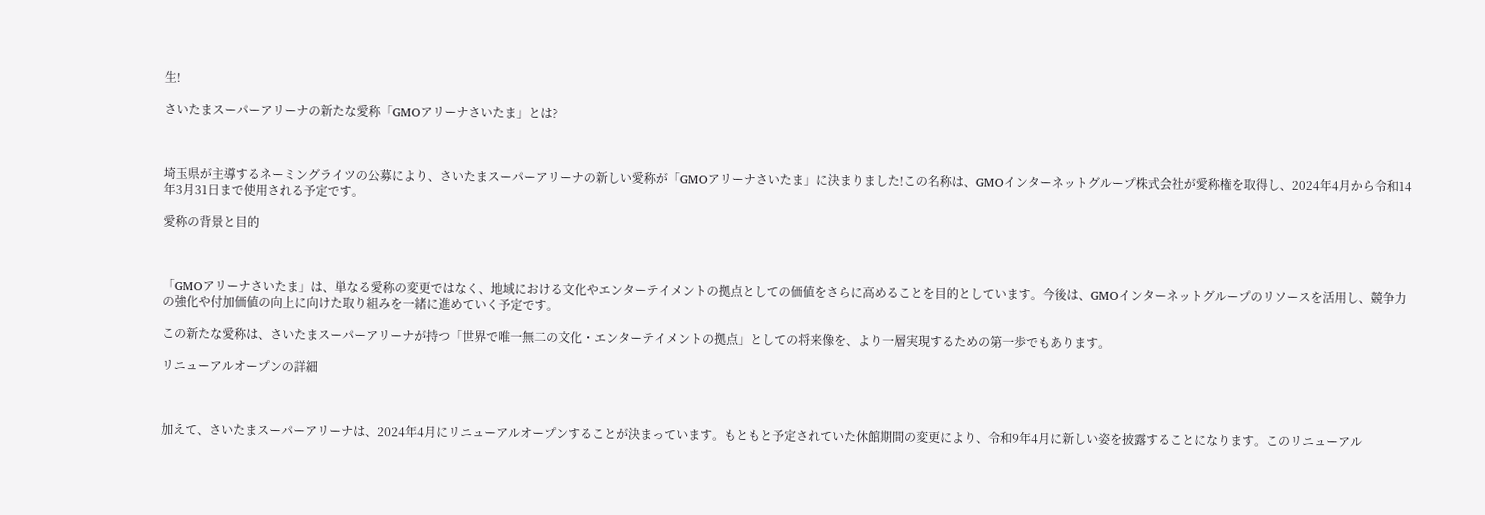生!

さいたまスーパーアリーナの新たな愛称「GMOアリーナさいたま」とは?



埼玉県が主導するネーミングライツの公募により、さいたまスーパーアリーナの新しい愛称が「GMOアリーナさいたま」に決まりました!この名称は、GMOインターネットグループ株式会社が愛称権を取得し、2024年4月から令和14年3月31日まで使用される予定です。

愛称の背景と目的



「GMOアリーナさいたま」は、単なる愛称の変更ではなく、地域における文化やエンターテイメントの拠点としての価値をさらに高めることを目的としています。今後は、GMOインターネットグループのリソースを活用し、競争力の強化や付加価値の向上に向けた取り組みを一緒に進めていく予定です。

この新たな愛称は、さいたまスーパーアリーナが持つ「世界で唯一無二の文化・エンターテイメントの拠点」としての将来像を、より一層実現するための第一歩でもあります。

リニューアルオープンの詳細



加えて、さいたまスーパーアリーナは、2024年4月にリニューアルオープンすることが決まっています。もともと予定されていた休館期間の変更により、令和9年4月に新しい姿を披露することになります。このリニューアル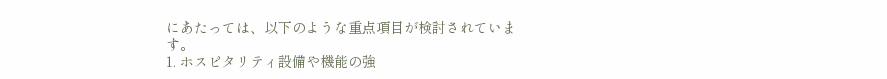にあたっては、以下のような重点項目が検討されています。
1. ホスピタリティ設備や機能の強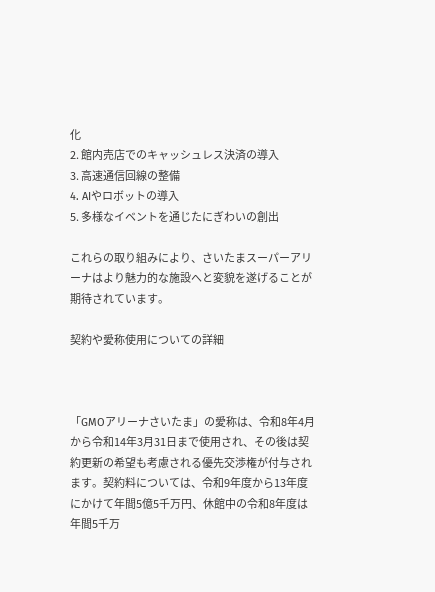化
2. 館内売店でのキャッシュレス決済の導入
3. 高速通信回線の整備
4. AIやロボットの導入
5. 多様なイベントを通じたにぎわいの創出

これらの取り組みにより、さいたまスーパーアリーナはより魅力的な施設へと変貌を遂げることが期待されています。

契約や愛称使用についての詳細



「GMOアリーナさいたま」の愛称は、令和8年4月から令和14年3月31日まで使用され、その後は契約更新の希望も考慮される優先交渉権が付与されます。契約料については、令和9年度から13年度にかけて年間5億5千万円、休館中の令和8年度は年間5千万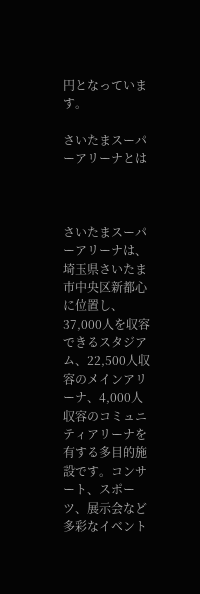円となっています。

さいたまスーパーアリーナとは



さいたまスーパーアリーナは、埼玉県さいたま市中央区新都心に位置し、37,000人を収容できるスタジアム、22,500人収容のメインアリーナ、4,000人収容のコミュニティアリーナを有する多目的施設です。コンサート、スポーツ、展示会など多彩なイベント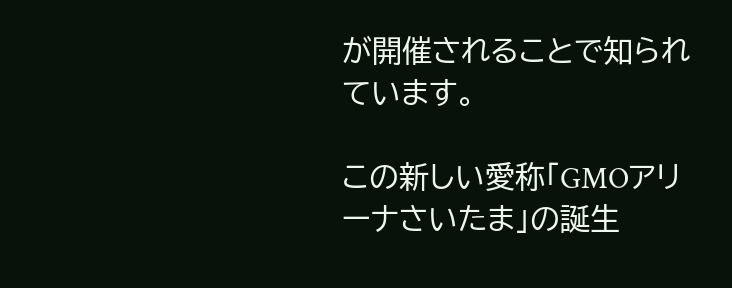が開催されることで知られています。

この新しい愛称「GMOアリーナさいたま」の誕生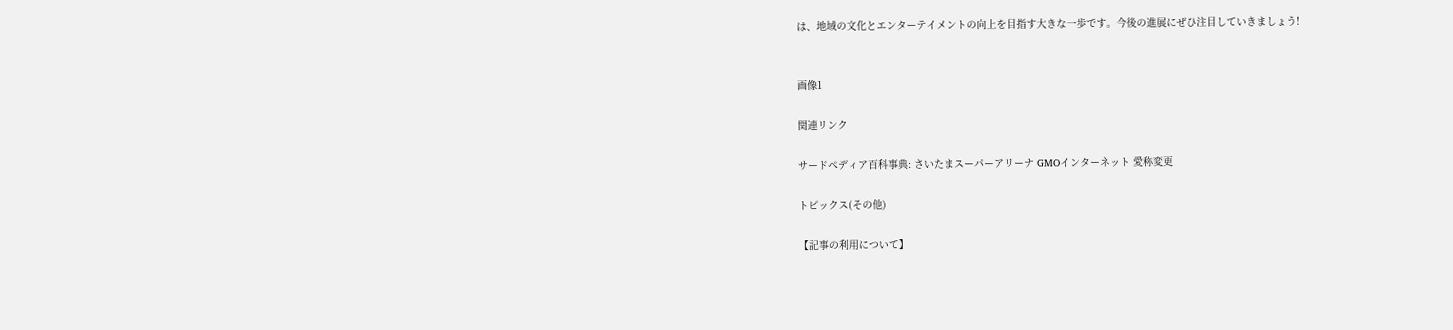は、地域の文化とエンターテイメントの向上を目指す大きな一歩です。今後の進展にぜひ注目していきましょう!


画像1

関連リンク

サードペディア百科事典: さいたまスーパーアリーナ GMOインターネット 愛称変更

トピックス(その他)

【記事の利用について】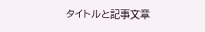タイトルと記事文章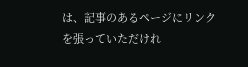は、記事のあるページにリンクを張っていただけれ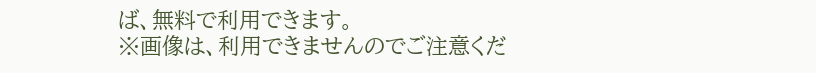ば、無料で利用できます。
※画像は、利用できませんのでご注意くだ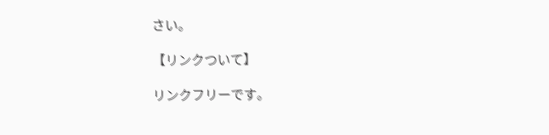さい。

【リンクついて】

リンクフリーです。